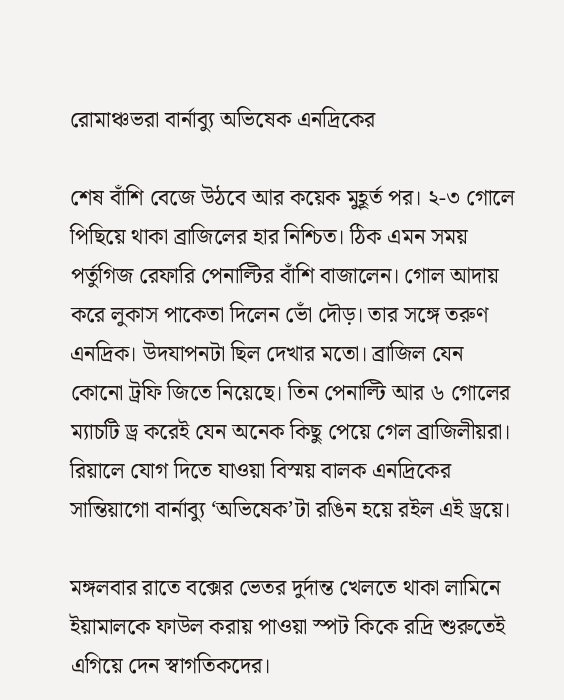রোমাঞ্চভরা বার্নাব্যু অভিষেক এনদ্রিকের

শেষ বাঁশি বেজে উঠবে আর কয়েক মুহূর্ত পর। ২-৩ গোলে পিছিয়ে থাকা ব্রাজিলের হার নিশ্চিত। ঠিক এমন সময় পর্তুগিজ রেফারি পেনাল্টির বাঁশি বাজালেন। গোল আদায় করে লুকাস পাকেতা দিলেন ভোঁ দৌড়। তার সঙ্গে তরুণ এনদ্রিক। উদযাপনটা ছিল দেখার মতো। ব্রাজিল যেন কোনো ট্রফি জিতে নিয়েছে। তিন পেনাল্টি আর ৬ গোলের ম্যাচটি ড্র করেই যেন অনেক কিছু পেয়ে গেল ব্রাজিলীয়রা। রিয়ালে যোগ দিতে যাওয়া বিস্ময় বালক এনদ্রিকের সান্তিয়াগো বার্নাব্যু ‘অভিষেক’টা রঙিন হয়ে রইল এই ড্রয়ে।

মঙ্গলবার রাতে বক্সের ভেতর দুর্দান্ত খেলতে থাকা লামিনে ইয়ামালকে ফাউল করায় পাওয়া স্পট কিকে রদ্রি শুরুতেই এগিয়ে দেন স্বাগতিকদের।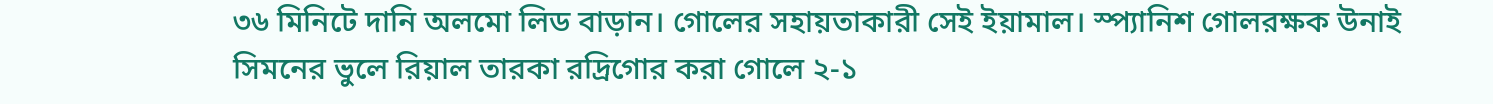৩৬ মিনিটে দানি অলমো লিড বাড়ান। গোলের সহায়তাকারী সেই ইয়ামাল। স্প্যানিশ গোলরক্ষক উনাই সিমনের ভুলে রিয়াল তারকা রদ্রিগোর করা গোলে ২-১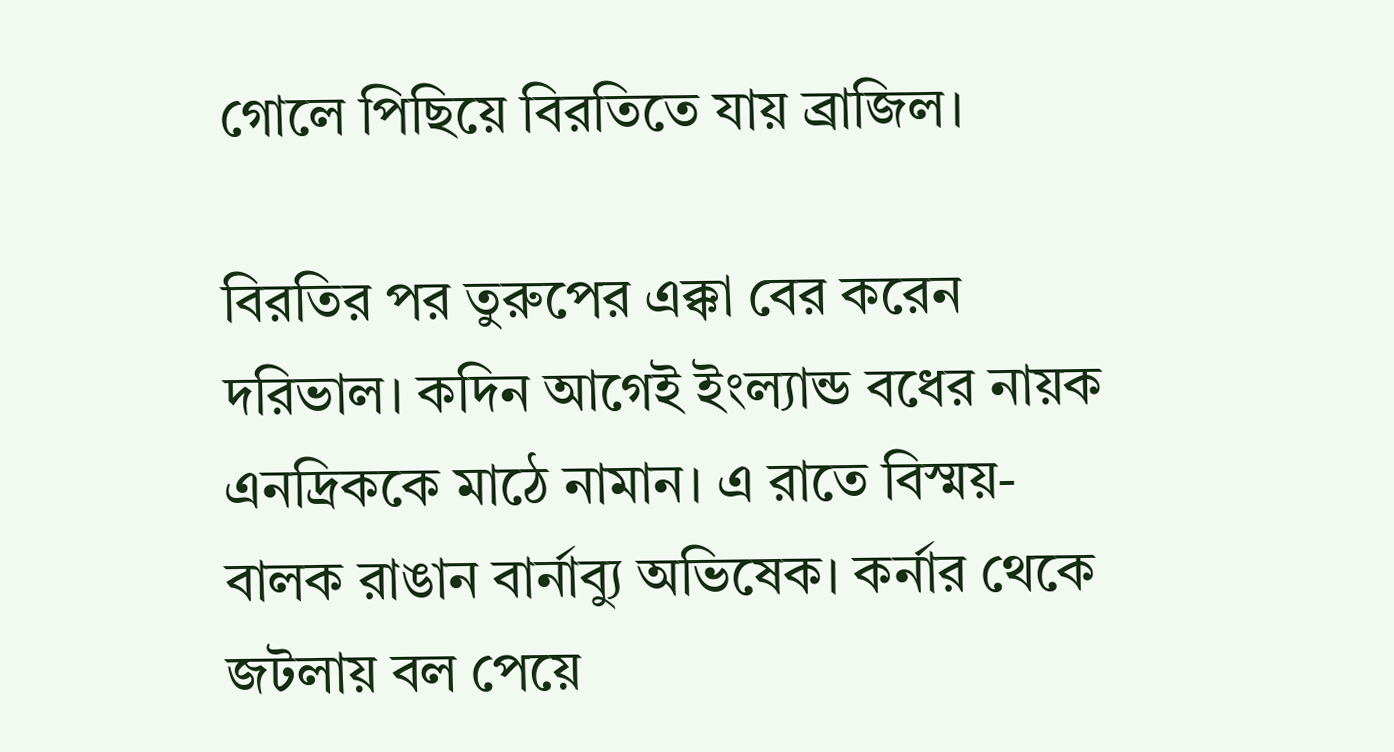গোলে পিছিয়ে বিরতিতে যায় ব্রাজিল।

বিরতির পর তুরুপের এক্কা বের করেন দরিভাল। কদিন আগেই ইংল্যান্ড বধের নায়ক এনদ্রিককে মাঠে নামান। এ রাতে বিস্ময়-বালক রাঙান বার্নাব্যু অভিষেক। কর্নার থেকে জটলায় বল পেয়ে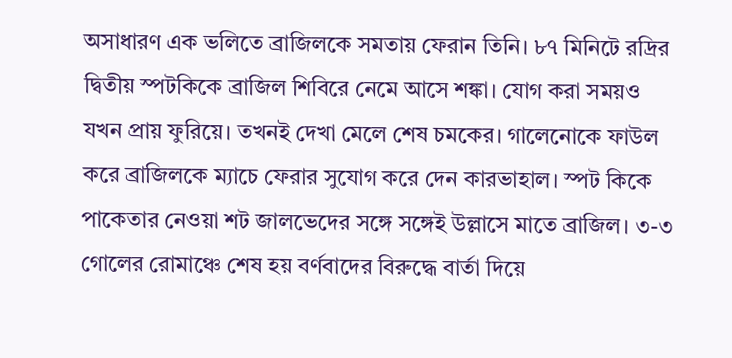অসাধারণ এক ভলিতে ব্রাজিলকে সমতায় ফেরান তিনি। ৮৭ মিনিটে রদ্রির দ্বিতীয় স্পটকিকে ব্রাজিল শিবিরে নেমে আসে শঙ্কা। যোগ করা সময়ও যখন প্রায় ফুরিয়ে। তখনই দেখা মেলে শেষ চমকের। গালেনোকে ফাউল করে ব্রাজিলকে ম্যাচে ফেরার সুযোগ করে দেন কারভাহাল। স্পট কিকে পাকেতার নেওয়া শট জালভেদের সঙ্গে সঙ্গেই উল্লাসে মাতে ব্রাজিল। ৩-৩ গোলের রোমাঞ্চে শেষ হয় বর্ণবাদের বিরুদ্ধে বার্তা দিয়ে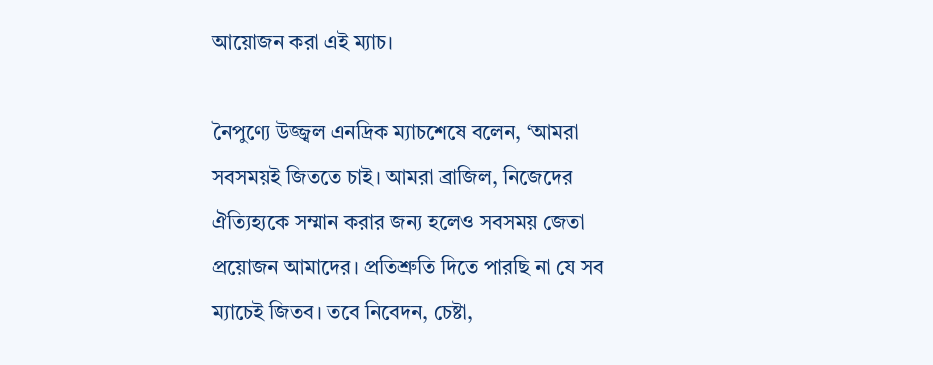আয়োজন করা এই ম্যাচ।

নৈপুণ্যে উজ্জ্বল এনদ্রিক ম্যাচশেষে বলেন, ‘আমরা সবসময়ই জিততে চাই। আমরা ব্রাজিল, নিজেদের ঐত্যিহ্যকে সম্মান করার জন্য হলেও সবসময় জেতা প্রয়োজন আমাদের। প্রতিশ্রুতি দিতে পারছি না যে সব ম্যাচেই জিতব। তবে নিবেদন, চেষ্টা,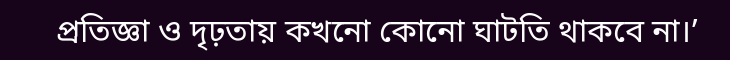প্রতিজ্ঞা ও দৃঢ়তায় কখনো কোনো ঘাটতি থাকবে না।’